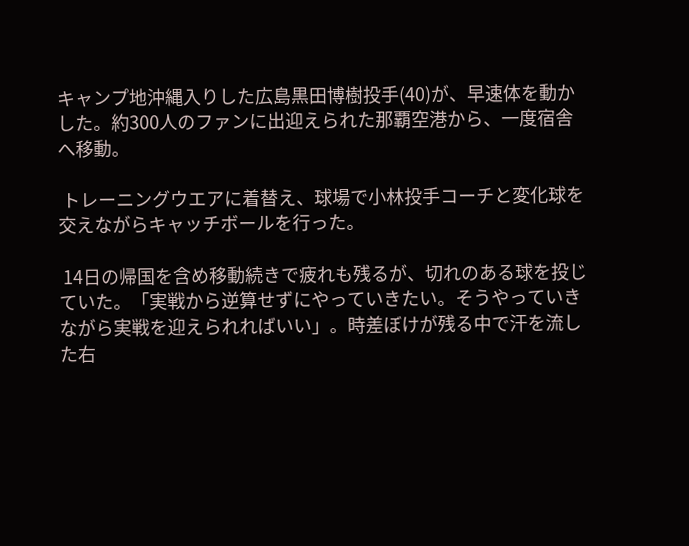キャンプ地沖縄入りした広島黒田博樹投手(40)が、早速体を動かした。約300人のファンに出迎えられた那覇空港から、一度宿舎へ移動。

 トレーニングウエアに着替え、球場で小林投手コーチと変化球を交えながらキャッチボールを行った。

 14日の帰国を含め移動続きで疲れも残るが、切れのある球を投じていた。「実戦から逆算せずにやっていきたい。そうやっていきながら実戦を迎えられればいい」。時差ぼけが残る中で汗を流した右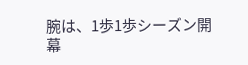腕は、1歩1歩シーズン開幕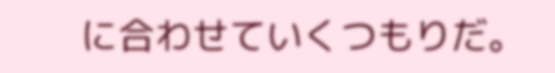に合わせていくつもりだ。